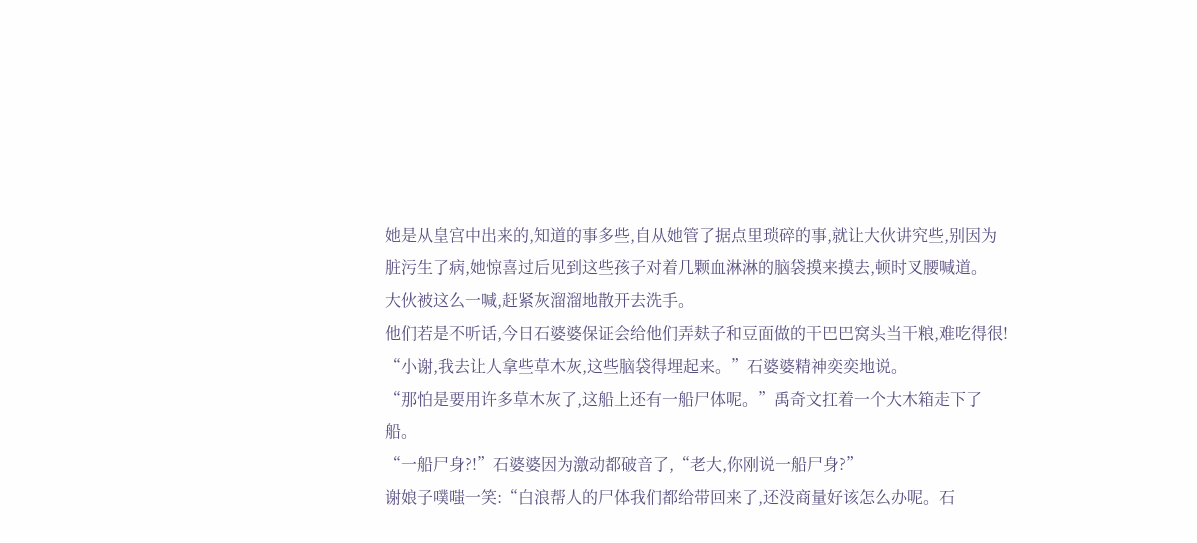她是从皇宫中出来的,知道的事多些,自从她管了据点里琐碎的事,就让大伙讲究些,别因为脏污生了病,她惊喜过后见到这些孩子对着几颗血淋淋的脑袋摸来摸去,顿时叉腰喊道。
大伙被这么一喊,赶紧灰溜溜地散开去洗手。
他们若是不听话,今日石婆婆保证会给他们弄麸子和豆面做的干巴巴窝头当干粮,难吃得很!
“小谢,我去让人拿些草木灰,这些脑袋得埋起来。”石婆婆精神奕奕地说。
“那怕是要用许多草木灰了,这船上还有一船尸体呢。”禹奇文扛着一个大木箱走下了船。
“一船尸身?!”石婆婆因为激动都破音了,“老大,你刚说一船尸身?”
谢娘子噗嗤一笑:“白浪帮人的尸体我们都给带回来了,还没商量好该怎么办呢。石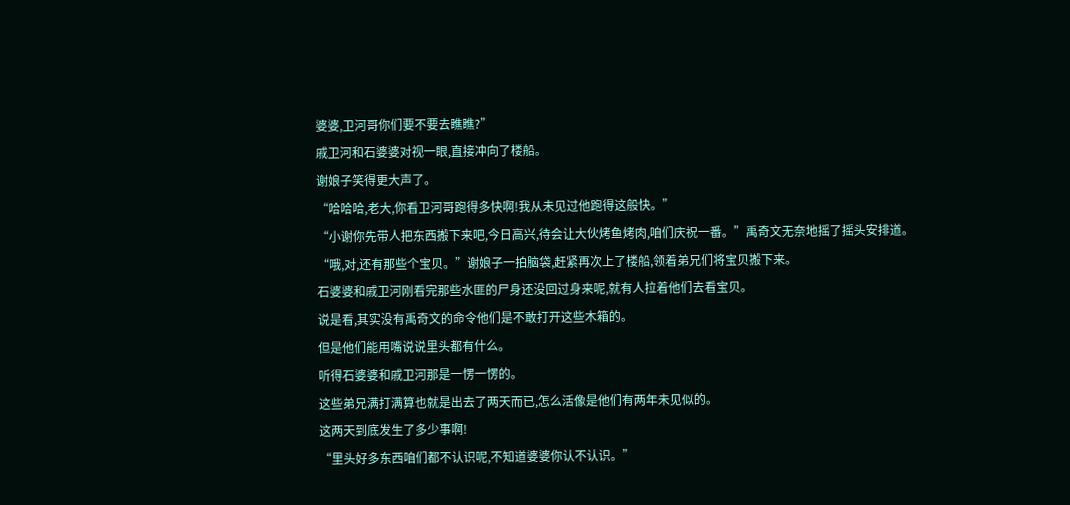婆婆,卫河哥你们要不要去瞧瞧?”
戚卫河和石婆婆对视一眼,直接冲向了楼船。
谢娘子笑得更大声了。
“哈哈哈,老大,你看卫河哥跑得多快啊!我从未见过他跑得这般快。”
“小谢你先带人把东西搬下来吧,今日高兴,待会让大伙烤鱼烤肉,咱们庆祝一番。”禹奇文无奈地摇了摇头安排道。
“哦,对,还有那些个宝贝。”谢娘子一拍脑袋,赶紧再次上了楼船,领着弟兄们将宝贝搬下来。
石婆婆和戚卫河刚看完那些水匪的尸身还没回过身来呢,就有人拉着他们去看宝贝。
说是看,其实没有禹奇文的命令他们是不敢打开这些木箱的。
但是他们能用嘴说说里头都有什么。
听得石婆婆和戚卫河那是一愣一愣的。
这些弟兄满打满算也就是出去了两天而已,怎么活像是他们有两年未见似的。
这两天到底发生了多少事啊!
“里头好多东西咱们都不认识呢,不知道婆婆你认不认识。”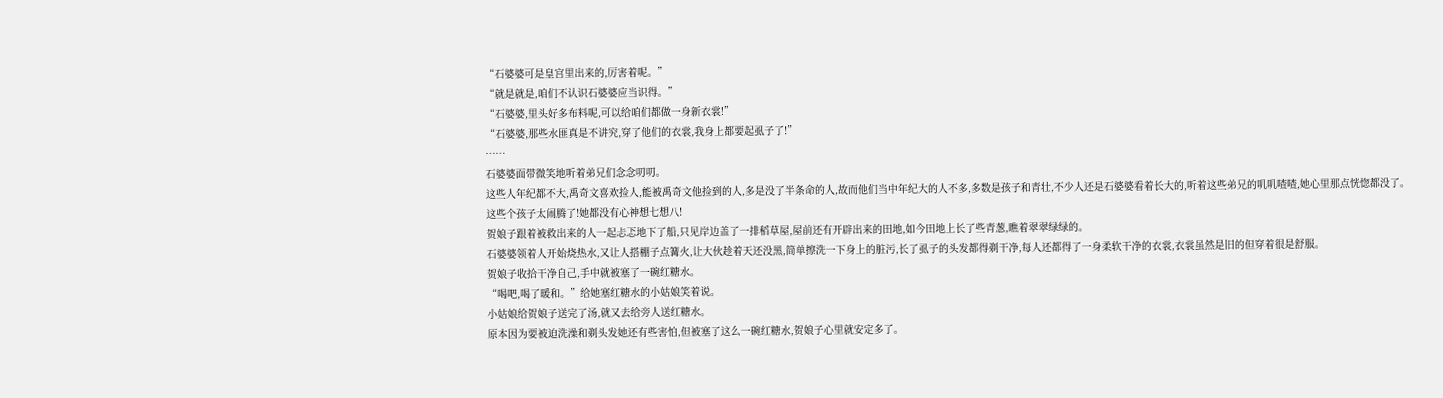“石婆婆可是皇宫里出来的,厉害着呢。”
“就是就是,咱们不认识石婆婆应当识得。”
“石婆婆,里头好多布料呢,可以给咱们都做一身新衣裳!”
“石婆婆,那些水匪真是不讲究,穿了他们的衣裳,我身上都要起虱子了!”
……
石婆婆面带微笑地听着弟兄们念念叨叨。
这些人年纪都不大,禹奇文喜欢捡人,能被禹奇文他捡到的人,多是没了半条命的人,故而他们当中年纪大的人不多,多数是孩子和青壮,不少人还是石婆婆看着长大的,听着这些弟兄的叽叽喳喳,她心里那点恍惚都没了。
这些个孩子太闹腾了!她都没有心神想七想八!
贺娘子跟着被救出来的人一起忐忑地下了船,只见岸边盖了一排稻草屋,屋前还有开辟出来的田地,如今田地上长了些青葱,瞧着翠翠绿绿的。
石婆婆领着人开始烧热水,又让人搭棚子点篝火,让大伙趁着天还没黑,简单擦洗一下身上的脏污,长了虱子的头发都得剃干净,每人还都得了一身柔软干净的衣裳,衣裳虽然是旧的但穿着很是舒服。
贺娘子收拾干净自己,手中就被塞了一碗红糖水。
“喝吧,喝了暖和。”给她塞红糖水的小姑娘笑着说。
小姑娘给贺娘子送完了汤,就又去给旁人送红糖水。
原本因为要被迫洗澡和剃头发她还有些害怕,但被塞了这么一碗红糖水,贺娘子心里就安定多了。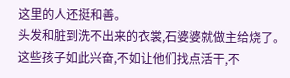这里的人还挺和善。
头发和脏到洗不出来的衣裳,石婆婆就做主给烧了。
这些孩子如此兴奋,不如让他们找点活干,不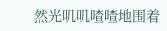然光叽叽喳喳地围着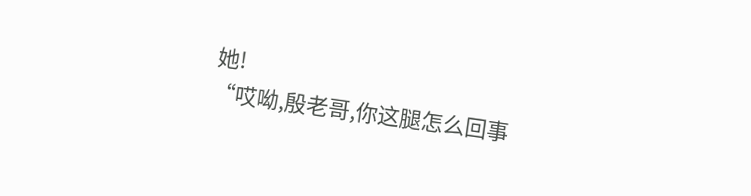她!
“哎呦,殷老哥,你这腿怎么回事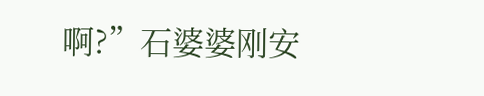啊?”石婆婆刚安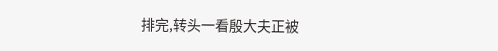排完,转头一看殷大夫正被